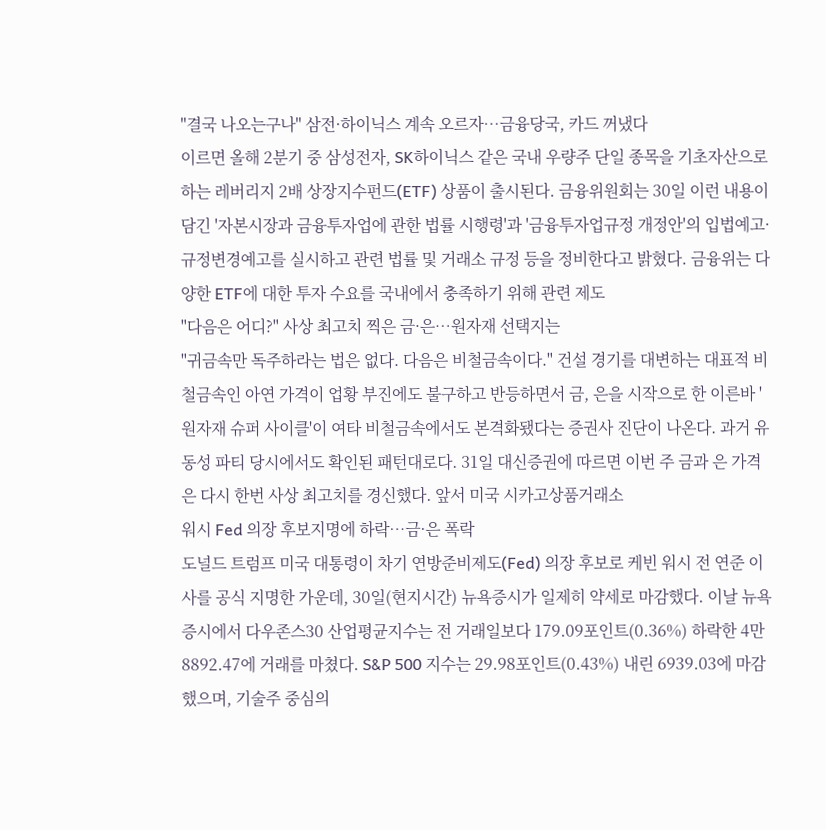"결국 나오는구나" 삼전·하이닉스 계속 오르자…금융당국, 카드 꺼냈다
이르면 올해 2분기 중 삼성전자, SK하이닉스 같은 국내 우량주 단일 종목을 기초자산으로 하는 레버리지 2배 상장지수펀드(ETF) 상품이 출시된다. 금융위원회는 30일 이런 내용이 담긴 '자본시장과 금융투자업에 관한 법률 시행령'과 '금융투자업규정 개정안'의 입법예고·규정변경예고를 실시하고 관련 법률 및 거래소 규정 등을 정비한다고 밝혔다. 금융위는 다양한 ETF에 대한 투자 수요를 국내에서 충족하기 위해 관련 제도
"다음은 어디?" 사상 최고치 찍은 금·은…원자재 선택지는
"귀금속만 독주하라는 법은 없다. 다음은 비철금속이다." 건설 경기를 대변하는 대표적 비철금속인 아연 가격이 업황 부진에도 불구하고 반등하면서 금, 은을 시작으로 한 이른바 '원자재 슈퍼 사이클'이 여타 비철금속에서도 본격화됐다는 증권사 진단이 나온다. 과거 유동성 파티 당시에서도 확인된 패턴대로다. 31일 대신증권에 따르면 이번 주 금과 은 가격은 다시 한번 사상 최고치를 경신했다. 앞서 미국 시카고상품거래소
워시 Fed 의장 후보지명에 하락…금·은 폭락
도널드 트럼프 미국 대통령이 차기 연방준비제도(Fed) 의장 후보로 케빈 워시 전 연준 이사를 공식 지명한 가운데, 30일(현지시간) 뉴욕증시가 일제히 약세로 마감했다. 이날 뉴욕증시에서 다우존스30 산업평균지수는 전 거래일보다 179.09포인트(0.36%) 하락한 4만8892.47에 거래를 마쳤다. S&P 500 지수는 29.98포인트(0.43%) 내린 6939.03에 마감했으며, 기술주 중심의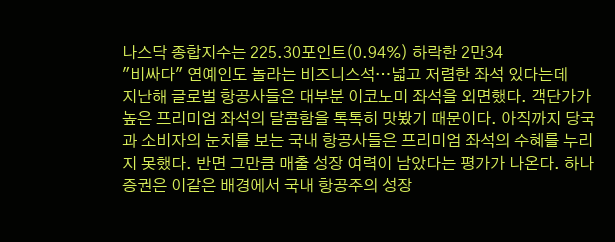나스닥 종합지수는 225.30포인트(0.94%) 하락한 2만34
"비싸다" 연예인도 놀라는 비즈니스석…넓고 저렴한 좌석 있다는데
지난해 글로벌 항공사들은 대부분 이코노미 좌석을 외면했다. 객단가가 높은 프리미엄 좌석의 달콤함을 톡톡히 맛봤기 때문이다. 아직까지 당국과 소비자의 눈치를 보는 국내 항공사들은 프리미엄 좌석의 수혜를 누리지 못했다. 반면 그만큼 매출 성장 여력이 남았다는 평가가 나온다. 하나증권은 이같은 배경에서 국내 항공주의 성장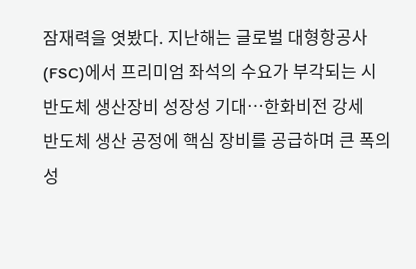잠재력을 엿봤다. 지난해는 글로벌 대형항공사(FSC)에서 프리미엄 좌석의 수요가 부각되는 시
반도체 생산장비 성장성 기대…한화비전 강세
반도체 생산 공정에 핵심 장비를 공급하며 큰 폭의 성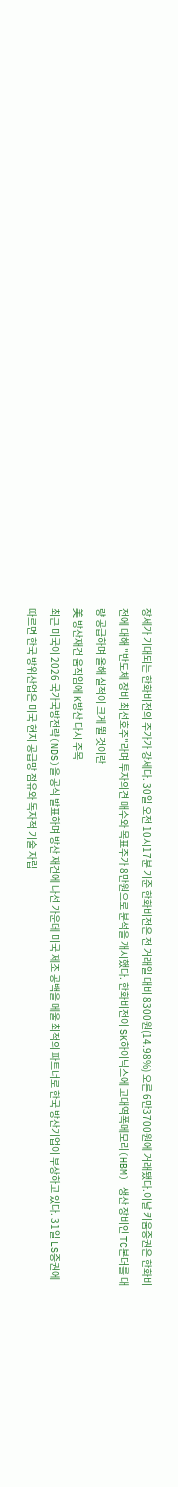장세가 기대되는 한화비전의 주가가 강세다. 30일 오전 10시17분 기준 한화비전은 전 거래일 대비 8300원(14.98%) 오른 6만3700원에 거래됐다.이날 키움증권은 한화비전에 대해 "반도체 장비 최선호주"라며 투자의견 매수와 목표주가 8만원으로 분석을 개시했다. 한화비전이 SK하이닉스에 고대역폭메모리(HBM) 생산 장비인 TC본더를 대량 공급하며 올해 실적이 크게 뛸 것이란
美 방산재건 움직임에 K방산 다시 주목
최근 미국이 2026 국가국방전략(NDS)을 공식 발표하며 방산 재건에 나선 가운데 미국 제조 공백을 메울 최적의 파트너로 한국 방산기업이 부상하고 있다. 31일 LS증권에 따르면 한국 방위산업은 미국 현지 공급망 점유와 독자적 기술 자립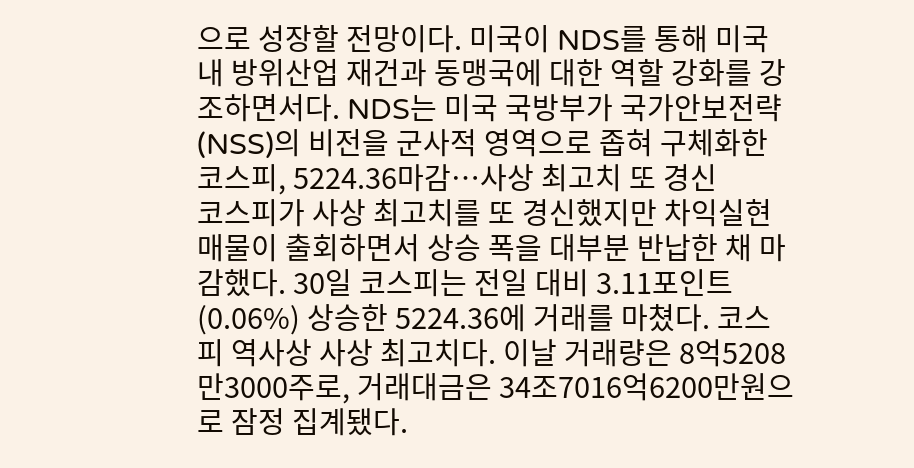으로 성장할 전망이다. 미국이 NDS를 통해 미국 내 방위산업 재건과 동맹국에 대한 역할 강화를 강조하면서다. NDS는 미국 국방부가 국가안보전략(NSS)의 비전을 군사적 영역으로 좁혀 구체화한
코스피, 5224.36마감…사상 최고치 또 경신
코스피가 사상 최고치를 또 경신했지만 차익실현 매물이 출회하면서 상승 폭을 대부분 반납한 채 마감했다. 30일 코스피는 전일 대비 3.11포인트(0.06%) 상승한 5224.36에 거래를 마쳤다. 코스피 역사상 사상 최고치다. 이날 거래량은 8억5208만3000주로, 거래대금은 34조7016억6200만원으로 잠정 집계됐다.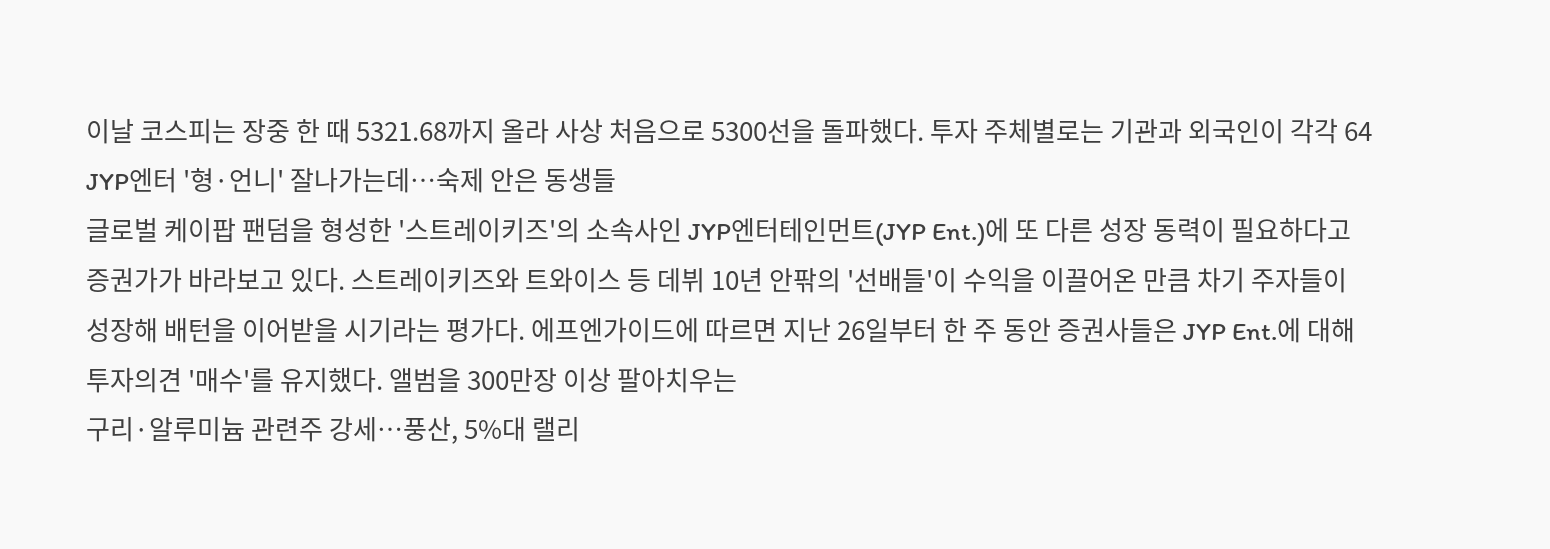이날 코스피는 장중 한 때 5321.68까지 올라 사상 처음으로 5300선을 돌파했다. 투자 주체별로는 기관과 외국인이 각각 64
JYP엔터 '형·언니' 잘나가는데…숙제 안은 동생들
글로벌 케이팝 팬덤을 형성한 '스트레이키즈'의 소속사인 JYP엔터테인먼트(JYP Ent.)에 또 다른 성장 동력이 필요하다고 증권가가 바라보고 있다. 스트레이키즈와 트와이스 등 데뷔 10년 안팎의 '선배들'이 수익을 이끌어온 만큼 차기 주자들이 성장해 배턴을 이어받을 시기라는 평가다. 에프엔가이드에 따르면 지난 26일부터 한 주 동안 증권사들은 JYP Ent.에 대해 투자의견 '매수'를 유지했다. 앨범을 300만장 이상 팔아치우는
구리·알루미늄 관련주 강세…풍산, 5%대 랠리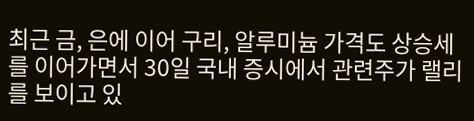최근 금, 은에 이어 구리, 알루미늄 가격도 상승세를 이어가면서 30일 국내 증시에서 관련주가 랠리를 보이고 있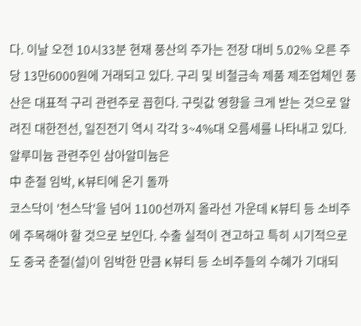다. 이날 오전 10시33분 현재 풍산의 주가는 전장 대비 5.02% 오른 주당 13만6000원에 거래되고 있다. 구리 및 비철금속 제품 제조업체인 풍산은 대표적 구리 관련주로 꼽힌다. 구릿값 영향을 크게 받는 것으로 알려진 대한전선, 일진전기 역시 각각 3~4%대 오름세를 나타내고 있다. 알루미늄 관련주인 삼아알미늄은
中 춘절 임박, K뷰티에 온기 돌까
코스닥이 '천스닥'을 넘어 1100선까지 올라선 가운데 K뷰티 등 소비주에 주목해야 할 것으로 보인다. 수출 실적이 견고하고 특히 시기적으로도 중국 춘절(설)이 임박한 만큼 K뷰티 등 소비주들의 수혜가 기대되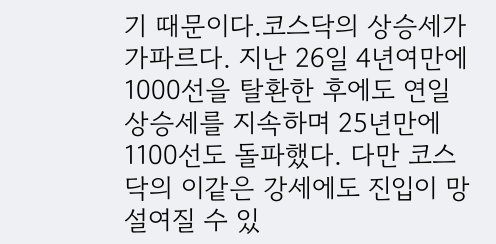기 때문이다.코스닥의 상승세가 가파르다. 지난 26일 4년여만에 1000선을 탈환한 후에도 연일 상승세를 지속하며 25년만에 1100선도 돌파했다. 다만 코스닥의 이같은 강세에도 진입이 망설여질 수 있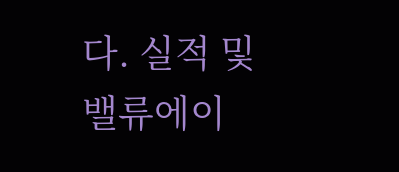다. 실적 및 밸류에이